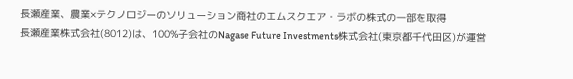長瀬産業、農業×テクノロジーのソリューション商社のエムスクエア・ラボの株式の一部を取得
長瀬産業株式会社(8012)は、100%子会社のNagase Future Investments株式会社(東京都千代田区)が運営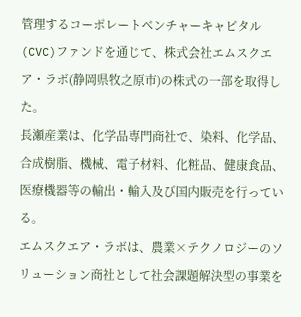管理するコーポレートベンチャーキャピタル(CVC)ファンドを通じて、株式会社エムスクエア・ラボ(静岡県牧之原市)の株式の一部を取得した。
長瀬産業は、化学品専門商社で、染料、化学品、合成樹脂、機械、電子材料、化粧品、健康食品、医療機器等の輸出・輸入及び国内販売を行っている。
エムスクエア・ラボは、農業×テクノロジーのソリューション商社として社会課題解決型の事業を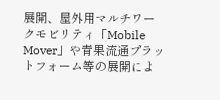展開、屋外用マルチワークモビリティ「Mobile Mover」や青果流通プラットフォーム等の展開によ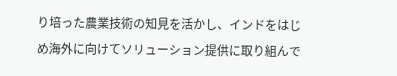り培った農業技術の知見を活かし、インドをはじめ海外に向けてソリューション提供に取り組んで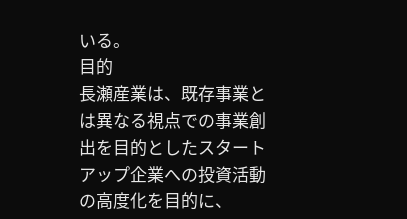いる。
目的
長瀬産業は、既存事業とは異なる視点での事業創出を目的としたスタートアップ企業への投資活動の高度化を目的に、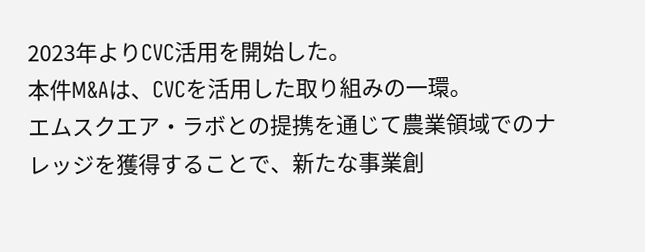2023年よりCVC活用を開始した。
本件M&Aは、CVCを活用した取り組みの一環。
エムスクエア・ラボとの提携を通じて農業領域でのナレッジを獲得することで、新たな事業創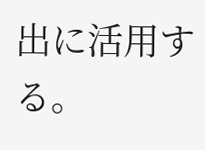出に活用する。